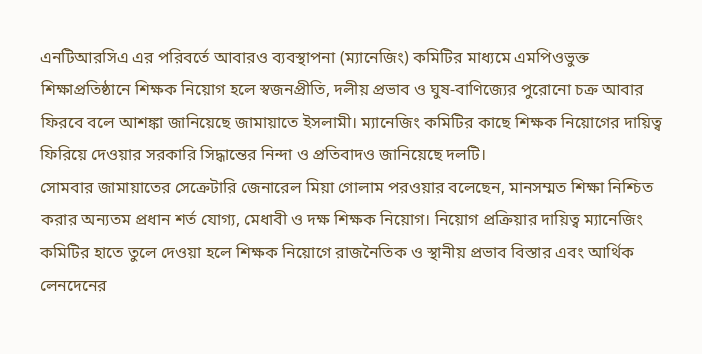এনটিআরসিএ এর পরিবর্তে আবারও ব্যবস্থাপনা (ম্যানেজিং) কমিটির মাধ্যমে এমপিওভুক্ত শিক্ষাপ্রতিষ্ঠানে শিক্ষক নিয়োগ হলে স্বজনপ্রীতি, দলীয় প্রভাব ও ঘুষ-বাণিজ্যের পুরোনো চক্র আবার ফিরবে বলে আশঙ্কা জানিয়েছে জামায়াতে ইসলামী। ম্যানেজিং কমিটির কাছে শিক্ষক নিয়োগের দায়িত্ব ফিরিয়ে দেওয়ার সরকারি সিদ্ধান্তের নিন্দা ও প্রতিবাদও জানিয়েছে দলটি।
সোমবার জামায়াতের সেক্রেটারি জেনারেল মিয়া গোলাম পরওয়ার বলেছেন, মানসম্মত শিক্ষা নিশ্চিত করার অন্যতম প্রধান শর্ত যোগ্য, মেধাবী ও দক্ষ শিক্ষক নিয়োগ। নিয়োগ প্রক্রিয়ার দায়িত্ব ম্যানেজিং কমিটির হাতে তুলে দেওয়া হলে শিক্ষক নিয়োগে রাজনৈতিক ও স্থানীয় প্রভাব বিস্তার এবং আর্থিক লেনদেনের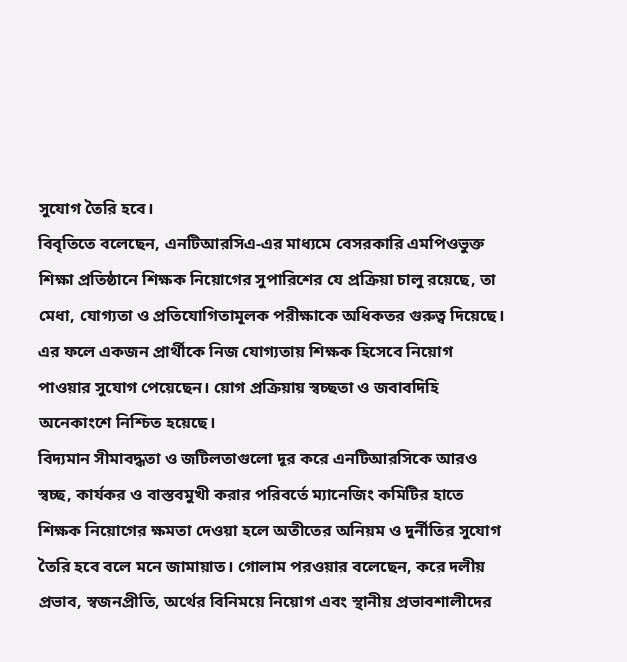সুযোগ তৈরি হবে।
বিবৃতিতে বলেছেন, এনটিআরসিএ-এর মাধ্যমে বেসরকারি এমপিওভুক্ত শিক্ষা প্রতিষ্ঠানে শিক্ষক নিয়োগের সুপারিশের যে প্রক্রিয়া চালু রয়েছে, তা মেধা, যোগ্যতা ও প্রতিযোগিতামূলক পরীক্ষাকে অধিকতর গুরুত্ব দিয়েছে। এর ফলে একজন প্রার্থীকে নিজ যোগ্যতায় শিক্ষক হিসেবে নিয়োগ পাওয়ার সুযোগ পেয়েছেন। য়োগ প্রক্রিয়ায় স্বচ্ছতা ও জবাবদিহি অনেকাংশে নিশ্চিত হয়েছে।
বিদ্যমান সীমাবদ্ধতা ও জটিলতাগুলো দূর করে এনটিআরসিকে আরও স্বচ্ছ, কার্যকর ও বাস্তবমুখী করার পরিবর্তে ম্যানেজিং কমিটির হাতে শিক্ষক নিয়োগের ক্ষমতা দেওয়া হলে অতীতের অনিয়ম ও দুর্নীতির সুযোগ তৈরি হবে বলে মনে জামায়াত। গোলাম পরওয়ার বলেছেন, করে দলীয় প্রভাব, স্বজনপ্রীতি, অর্থের বিনিময়ে নিয়োগ এবং স্থানীয় প্রভাবশালীদের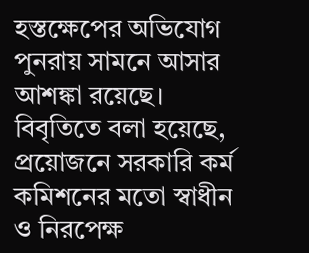হস্তক্ষেপের অভিযোগ পুনরায় সামনে আসার আশঙ্কা রয়েছে।
বিবৃতিতে বলা হয়েছে, প্রয়োজনে সরকারি কর্ম কমিশনের মতো স্বাধীন ও নিরপেক্ষ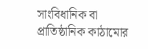সাংবিধানিক বা প্রাতিষ্ঠানিক কাঠামোর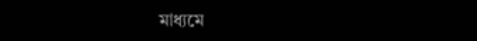মাধ্যমে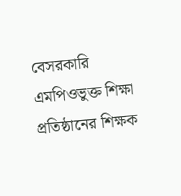বেসরকারি এমপিওভুক্ত শিক্ষা প্রতিষ্ঠানের শিক্ষক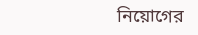নিয়োগের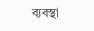ব্যবস্থা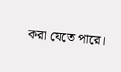করা যেতে পারে।